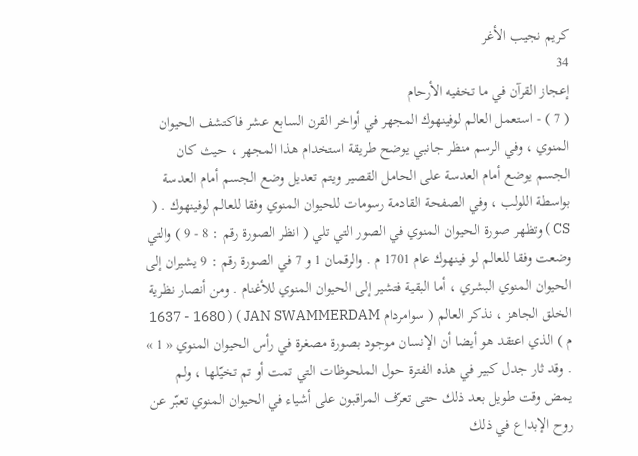كريم نجيب الأغر
34
إعجاز القرآن في ما تخفيه الأرحام
( 7 ) - استعمل العالم لوفينهوك المجهر في أواخر القرن السابع عشر فاكتشف الحيوان المنوي ، وفي الرسم منظر جانبي يوضح طريقة استخدام هذا المجهر ، حيث كان الجسم يوضع أمام العدسة على الحامل القصير ويتم تعديل وضع الجسم أمام العدسة بواسطة اللولب ، وفي الصفحة القادمة رسومات للحيوان المنوي وفقا للعالم لوفينهوك . ( CS ) وتظهر صورة الحيوان المنوي في الصور التي تلي ( انظر الصورة رقم : 8 - 9 ) والتي وضعت وفقا للعالم لو فينهوك عام 1701 م . والرقمان 1 و 7 في الصورة رقم : 9 يشيران إلى الحيوان المنوي البشري ، أما البقية فتشير إلى الحيوان المنوي للأغنام . ومن أنصار نظرية الخلق الجاهز ، نذكر العالم ( سوامردام JAN SWAMMERDAM ) ( 1637 - 1680 م ) الذي اعتقد هو أيضا أن الإنسان موجود بصورة مصغرة في رأس الحيوان المنوي « 1 » . وقد ثار جدل كبير في هذه الفترة حول الملحوظات التي تمت أو تم تخيّلها ، ولم يمض وقت طويل بعد ذلك حتى تعرّف المراقبون على أشياء في الحيوان المنوي تعبّر عن روح الإبداع في ذلك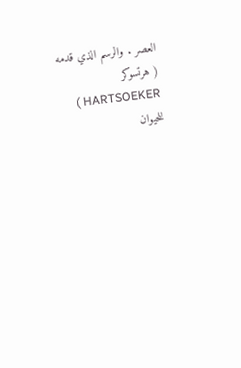العصر . والرسم الذي قدمه ( هرتسوكر HARTSOEKER ) للحيوان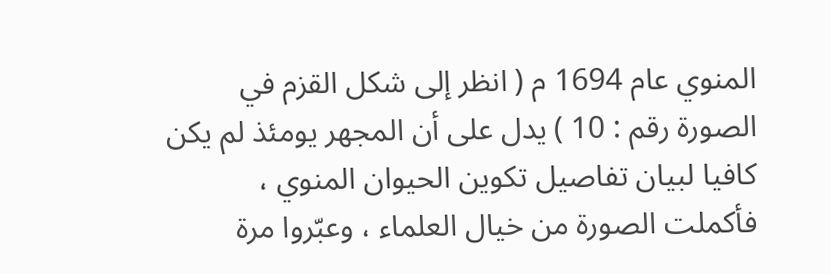المنوي عام 1694 م ( انظر إلى شكل القزم في الصورة رقم : 10 ) يدل على أن المجهر يومئذ لم يكن كافيا لبيان تفاصيل تكوين الحيوان المنوي ، فأكملت الصورة من خيال العلماء ، وعبّروا مرة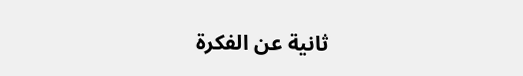ثانية عن الفكرة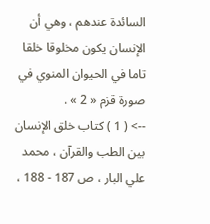السائدة عندهم ، وهي أن الإنسان يكون مخلوقا خلقا تاما في الحيوان المنوي في صورة قزم « 2 » .
--> ( 1 ) كتاب خلق الإنسان بين الطب والقرآن ، محمد علي البار ، ص 187 - 188 ،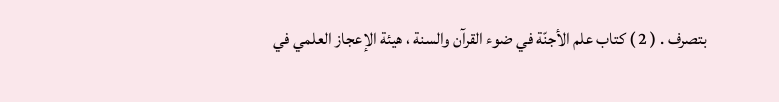بتصرف . ( 2 ) كتاب علم الأجنّة في ضوء القرآن والسنة ، هيئة الإعجاز العلمي في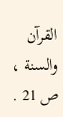القرآن والسنة ، ص 21 .